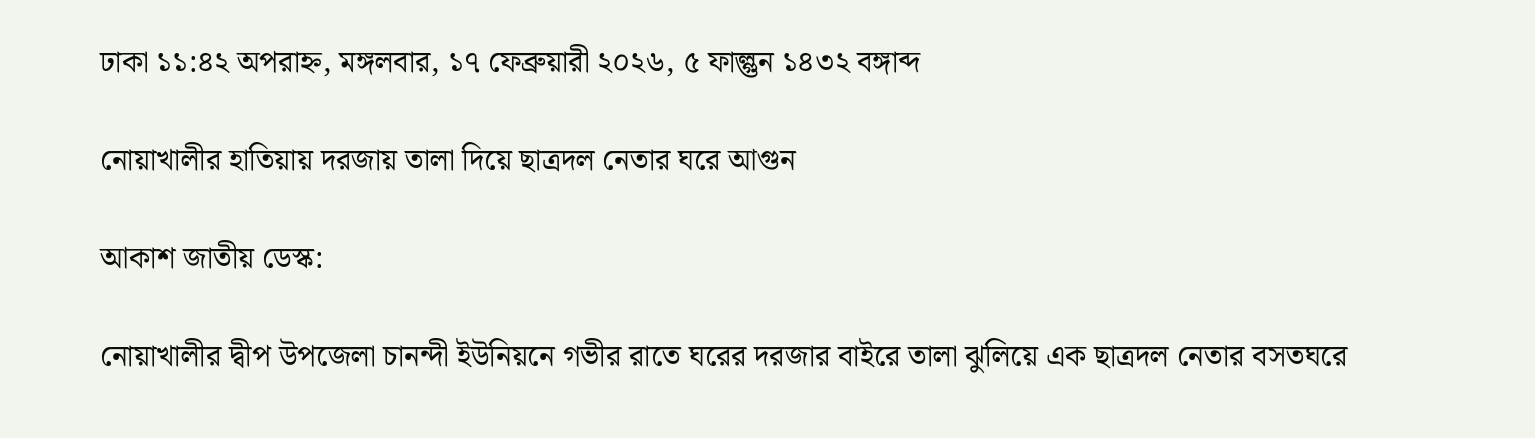ঢাকা ১১:৪২ অপরাহ্ন, মঙ্গলবার, ১৭ ফেব্রুয়ারী ২০২৬, ৫ ফাল্গুন ১৪৩২ বঙ্গাব্দ

নোয়াখালীর হাতিয়ায় দরজায় তালা দিয়ে ছাত্রদল নেতার ঘরে আগুন

আকাশ জাতীয় ডেস্ক:

নোয়াখালীর দ্বীপ উপজেলা চানন্দী ইউনিয়নে গভীর রাতে ঘরের দরজার বাইরে তালা ঝুলিয়ে এক ছাত্রদল নেতার বসতঘরে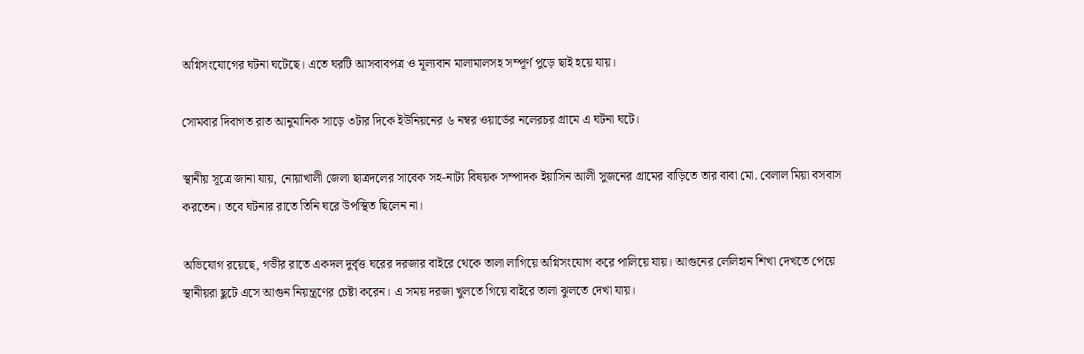অগ্নিসংযোগের ঘটনা ঘটেছে। এতে ঘরটি আসবাবপত্র ও মূল্যবান মালামালসহ সম্পূর্ণ পুড়ে ছাই হয়ে যায়।

সোমবার দিবাগত রাত আনুমানিক সাড়ে ৩টার দিকে ইউনিয়নের ৬ নম্বর ওয়ার্ডের নলেরচর গ্রামে এ ঘটনা ঘটে।

স্থানীয় সূত্রে জানা যায়, নোয়াখালী জেলা ছাত্রদলের সাবেক সহ-নাট্য বিষয়ক সম্পাদক ইয়াসিন আলী সুজনের গ্রামের বাড়িতে তার বাবা মো. বেলাল মিয়া বসবাস করতেন। তবে ঘটনার রাতে তিনি ঘরে উপস্থিত ছিলেন না।

অভিযোগ রয়েছে, গভীর রাতে একদল দুর্বৃত্ত ঘরের দরজার বাইরে থেকে তালা লাগিয়ে অগ্নিসংযোগ করে পালিয়ে যায়। আগুনের লেলিহান শিখা দেখতে পেয়ে স্থানীয়রা ছুটে এসে আগুন নিয়ন্ত্রণের চেষ্টা করেন। এ সময় দরজা খুলতে গিয়ে বাইরে তালা ঝুলতে দেখা যায়।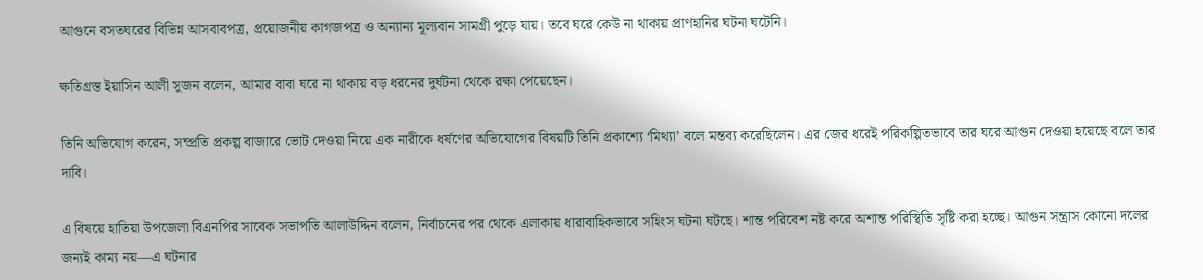আগুনে বসতঘরের বিভিন্ন আসবাবপত্র, প্রয়োজনীয় কাগজপত্র ও অন্যান্য মূল্যবান সামগ্রী পুড়ে যায়। তবে ঘরে কেউ না থাকায় প্রাণহানির ঘটনা ঘটেনি।

ক্ষতিগ্রস্ত ইয়াসিন আলী সুজন বলেন, আমার বাবা ঘরে না থাকায় বড় ধরনের দুর্ঘটনা থেকে রক্ষা পেয়েছেন।

তিনি অভিযোগ করেন, সম্প্রতি প্রকল্প বাজারে ভোট দেওয়া নিয়ে এক নারীকে ধর্ষণের অভিযোগের বিষয়টি তিনি প্রকাশ্যে ‘মিথ্যা’ বলে মন্তব্য করেছিলেন। এর জের ধরেই পরিকল্পিতভাবে তার ঘরে আগুন দেওয়া হয়েছে বলে তার দাবি।

এ বিষয়ে হাতিয়া উপজেলা বিএনপির সাবেক সভাপতি আলাউদ্দিন বলেন, নির্বাচনের পর থেকে এলাকায় ধারাবাহিকভাবে সহিংস ঘটনা ঘটছে। শান্ত পরিবেশ নষ্ট করে অশান্ত পরিস্থিতি সৃষ্টি করা হচ্ছে। আগুন সন্ত্রাস কোনো দলের জন্যই কাম্য নয়—এ ঘটনার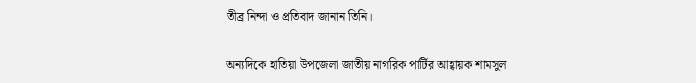তীব্র নিন্দা ও প্রতিবাদ জানান তিনি।

অন্যদিকে হাতিয়া উপজেলা জাতীয় নাগরিক পার্টির আহ্বায়ক শামসুল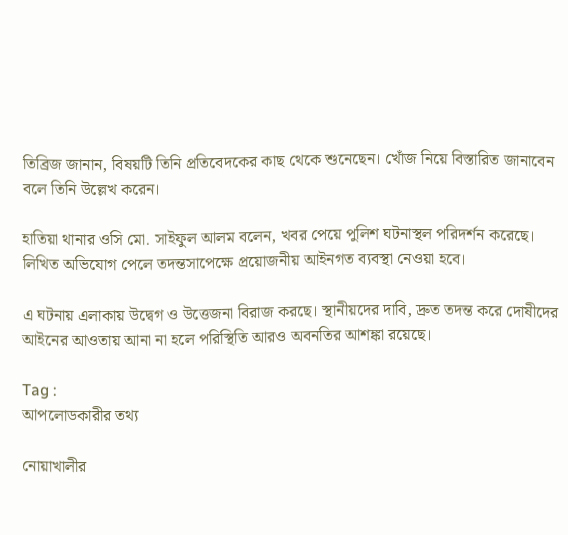তিব্রিজ জানান, বিষয়টি তিনি প্রতিবেদকের কাছ থেকে শুনেছেন। খোঁজ নিয়ে বিস্তারিত জানাবেন বলে তিনি উল্লেখ করেন।

হাতিয়া থানার ওসি মো. সাইফুল আলম বলেন, খবর পেয়ে পুলিশ ঘটনাস্থল পরিদর্শন করেছে। লিখিত অভিযোগ পেলে তদন্তসাপেক্ষে প্রয়োজনীয় আইনগত ব্যবস্থা নেওয়া হবে।

এ ঘটনায় এলাকায় উদ্বেগ ও উত্তেজনা বিরাজ করছে। স্থানীয়দের দাবি, দ্রুত তদন্ত করে দোষীদের আইনের আওতায় আনা না হলে পরিস্থিতি আরও অবনতির আশঙ্কা রয়েছে।

Tag :
আপলোডকারীর তথ্য

নোয়াখালীর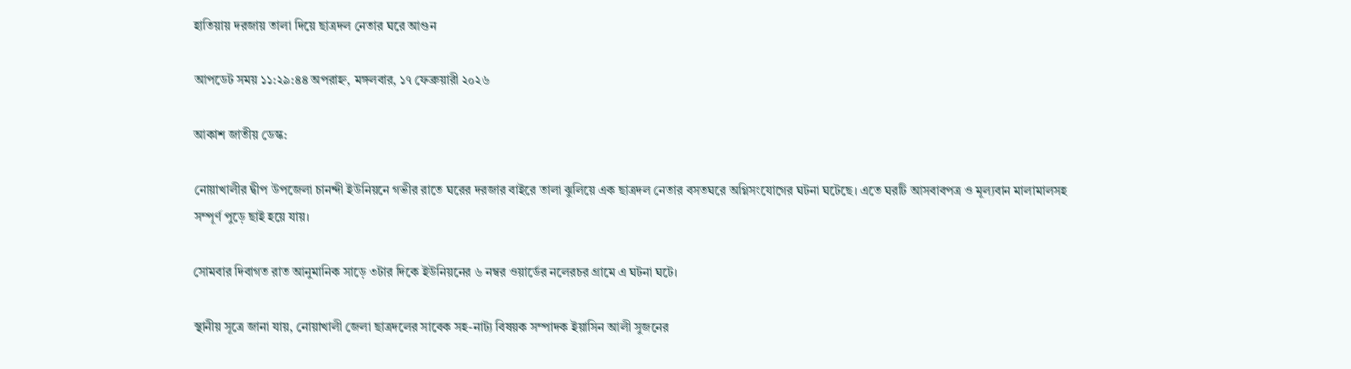হাতিয়ায় দরজায় তালা দিয়ে ছাত্রদল নেতার ঘরে আগুন

আপডেট সময় ১১:২৯:৪৪ অপরাহ্ন, মঙ্গলবার, ১৭ ফেব্রুয়ারী ২০২৬

আকাশ জাতীয় ডেস্ক:

নোয়াখালীর দ্বীপ উপজেলা চানন্দী ইউনিয়নে গভীর রাতে ঘরের দরজার বাইরে তালা ঝুলিয়ে এক ছাত্রদল নেতার বসতঘরে অগ্নিসংযোগের ঘটনা ঘটেছে। এতে ঘরটি আসবাবপত্র ও মূল্যবান মালামালসহ সম্পূর্ণ পুড়ে ছাই হয়ে যায়।

সোমবার দিবাগত রাত আনুমানিক সাড়ে ৩টার দিকে ইউনিয়নের ৬ নম্বর ওয়ার্ডের নলেরচর গ্রামে এ ঘটনা ঘটে।

স্থানীয় সূত্রে জানা যায়, নোয়াখালী জেলা ছাত্রদলের সাবেক সহ-নাট্য বিষয়ক সম্পাদক ইয়াসিন আলী সুজনের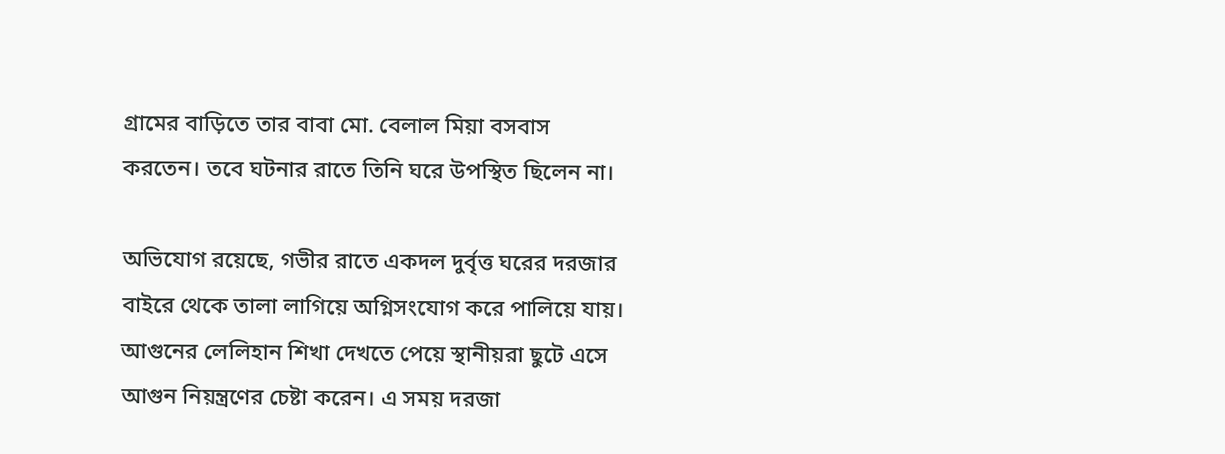গ্রামের বাড়িতে তার বাবা মো. বেলাল মিয়া বসবাস করতেন। তবে ঘটনার রাতে তিনি ঘরে উপস্থিত ছিলেন না।

অভিযোগ রয়েছে, গভীর রাতে একদল দুর্বৃত্ত ঘরের দরজার বাইরে থেকে তালা লাগিয়ে অগ্নিসংযোগ করে পালিয়ে যায়। আগুনের লেলিহান শিখা দেখতে পেয়ে স্থানীয়রা ছুটে এসে আগুন নিয়ন্ত্রণের চেষ্টা করেন। এ সময় দরজা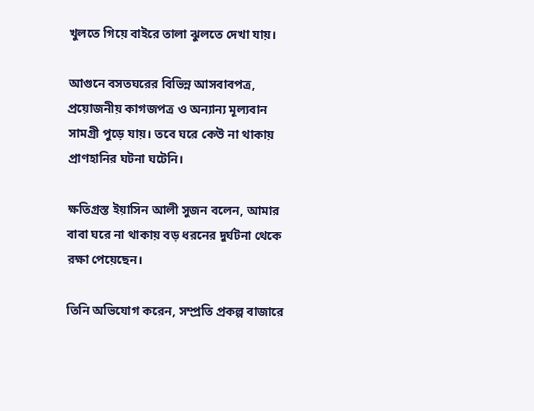খুলতে গিয়ে বাইরে তালা ঝুলতে দেখা যায়।

আগুনে বসতঘরের বিভিন্ন আসবাবপত্র, প্রয়োজনীয় কাগজপত্র ও অন্যান্য মূল্যবান সামগ্রী পুড়ে যায়। তবে ঘরে কেউ না থাকায় প্রাণহানির ঘটনা ঘটেনি।

ক্ষতিগ্রস্ত ইয়াসিন আলী সুজন বলেন, আমার বাবা ঘরে না থাকায় বড় ধরনের দুর্ঘটনা থেকে রক্ষা পেয়েছেন।

তিনি অভিযোগ করেন, সম্প্রতি প্রকল্প বাজারে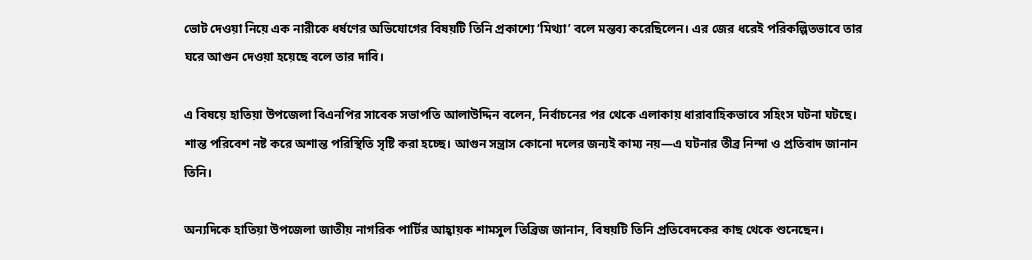ভোট দেওয়া নিয়ে এক নারীকে ধর্ষণের অভিযোগের বিষয়টি তিনি প্রকাশ্যে ‘মিথ্যা’ বলে মন্তব্য করেছিলেন। এর জের ধরেই পরিকল্পিতভাবে তার ঘরে আগুন দেওয়া হয়েছে বলে তার দাবি।

এ বিষয়ে হাতিয়া উপজেলা বিএনপির সাবেক সভাপতি আলাউদ্দিন বলেন, নির্বাচনের পর থেকে এলাকায় ধারাবাহিকভাবে সহিংস ঘটনা ঘটছে। শান্ত পরিবেশ নষ্ট করে অশান্ত পরিস্থিতি সৃষ্টি করা হচ্ছে। আগুন সন্ত্রাস কোনো দলের জন্যই কাম্য নয়—এ ঘটনার তীব্র নিন্দা ও প্রতিবাদ জানান তিনি।

অন্যদিকে হাতিয়া উপজেলা জাতীয় নাগরিক পার্টির আহ্বায়ক শামসুল তিব্রিজ জানান, বিষয়টি তিনি প্রতিবেদকের কাছ থেকে শুনেছেন।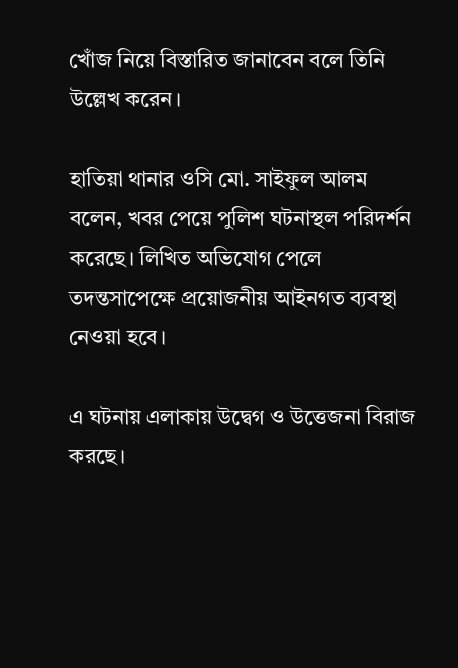খোঁজ নিয়ে বিস্তারিত জানাবেন বলে তিনি উল্লেখ করেন।

হাতিয়া থানার ওসি মো. সাইফুল আলম বলেন, খবর পেয়ে পুলিশ ঘটনাস্থল পরিদর্শন করেছে। লিখিত অভিযোগ পেলে তদন্তসাপেক্ষে প্রয়োজনীয় আইনগত ব্যবস্থা নেওয়া হবে।

এ ঘটনায় এলাকায় উদ্বেগ ও উত্তেজনা বিরাজ করছে।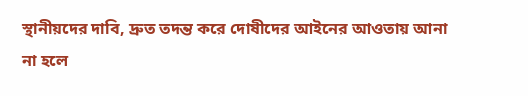স্থানীয়দের দাবি, দ্রুত তদন্ত করে দোষীদের আইনের আওতায় আনা না হলে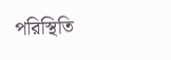পরিস্থিতি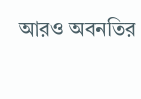আরও অবনতির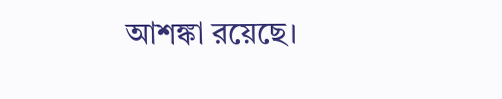আশঙ্কা রয়েছে।